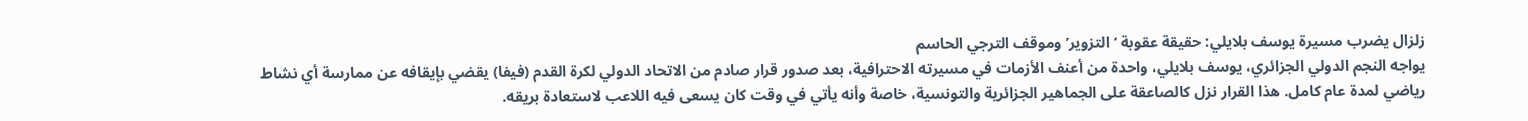زلزال يضرب مسيرة يوسف بلايلي: حقيقة عقوبة ‘التزوير’ وموقف الترجي الحاسم
يواجه النجم الدولي الجزائري، يوسف بلايلي، واحدة من أعنف الأزمات في مسيرته الاحترافية، بعد صدور قرار صادم من الاتحاد الدولي لكرة القدم (فيفا) يقضي بإيقافه عن ممارسة أي نشاط رياضي لمدة عام كامل. هذا القرار نزل كالصاعقة على الجماهير الجزائرية والتونسية، خاصة وأنه يأتي في وقت كان يسعى فيه اللاعب لاستعادة بريقه.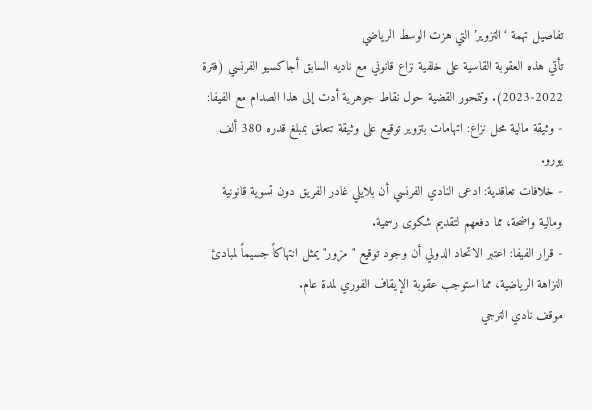تفاصيل تهمة ‘التزوير’ التي هزت الوسط الرياضي
تأتي هذه العقوبة القاسية على خلفية نزاع قانوني مع ناديه السابق أجاكسيو الفرنسي (فترة 2022-2023). وتتمحور القضية حول نقاط جوهرية أدت إلى هذا الصدام مع الفيفا:
- وثيقة مالية محل نزاع: اتهامات بتزوير توقيع على وثيقة تتعلق بمبلغ قدره 380 ألف يورو.
- خلافات تعاقدية: ادعى النادي الفرنسي أن بلايلي غادر الفريق دون تسوية قانونية ومالية واضحة، مما دفعهم لتقديم شكوى رسمية.
- قرار الفيفا: اعتبر الاتحاد الدولي أن وجود توقيع "مزور" يمثل انتهاكاً جسيماً لمبادئ النزاهة الرياضية، مما استوجب عقوبة الإيقاف الفوري لمدة عام.
موقف نادي الترجي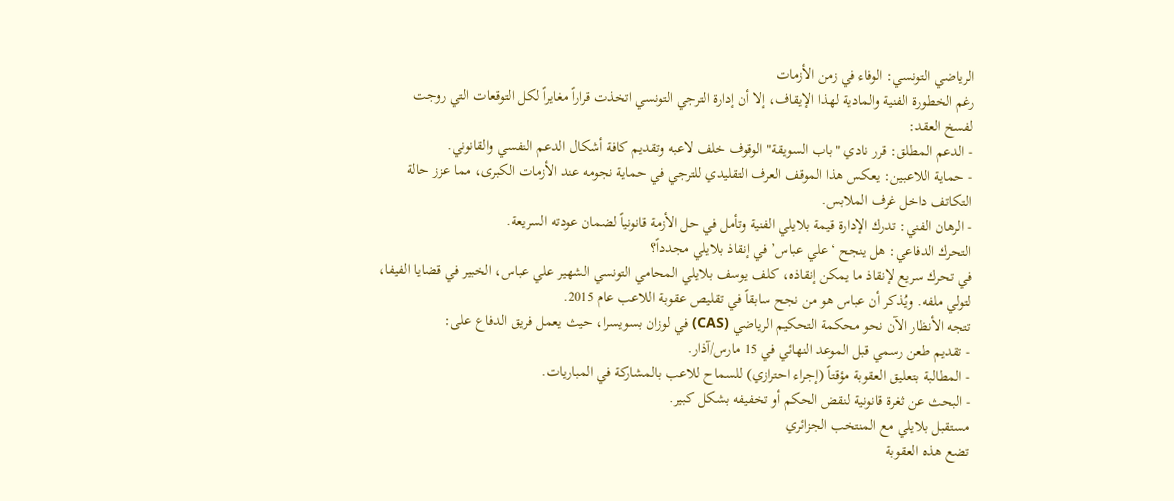الرياضي التونسي: الوفاء في زمن الأزمات
رغم الخطورة الفنية والمادية لهذا الإيقاف، إلا أن إدارة الترجي التونسي اتخذت قراراً مغايراً لكل التوقعات التي روجت لفسخ العقد:
- الدعم المطلق: قرر نادي "باب السويقة" الوقوف خلف لاعبه وتقديم كافة أشكال الدعم النفسي والقانوني.
- حماية اللاعبين: يعكس هذا الموقف العرف التقليدي للترجي في حماية نجومه عند الأزمات الكبرى، مما عزز حالة التكاتف داخل غرف الملابس.
- الرهان الفني: تدرك الإدارة قيمة بلايلي الفنية وتأمل في حل الأزمة قانونياً لضمان عودته السريعة.
التحرك الدفاعي: هل ينجح ‘علي عباس’ في إنقاذ بلايلي مجدداً؟
في تحرك سريع لإنقاذ ما يمكن إنقاذه، كلف يوسف بلايلي المحامي التونسي الشهير علي عباس، الخبير في قضايا الفيفا، لتولي ملفه. ويُذكر أن عباس هو من نجح سابقاً في تقليص عقوبة اللاعب عام 2015.
تتجه الأنظار الآن نحو محكمة التحكيم الرياضي (CAS) في لوزان بسويسرا، حيث يعمل فريق الدفاع على:
- تقديم طعن رسمي قبل الموعد النهائي في 15 مارس/آذار.
- المطالبة بتعليق العقوبة مؤقتاً (إجراء احترازي) للسماح للاعب بالمشاركة في المباريات.
- البحث عن ثغرة قانونية لنقض الحكم أو تخفيفه بشكل كبير.
مستقبل بلايلي مع المنتخب الجزائري
تضع هذه العقوبة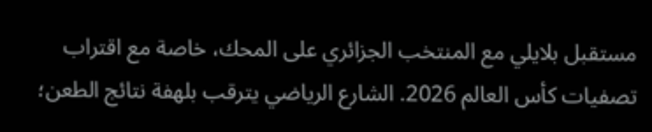مستقبل بلايلي مع المنتخب الجزائري على المحك، خاصة مع اقتراب تصفيات كأس العالم 2026. الشارع الرياضي يترقب بلهفة نتائج الطعن؛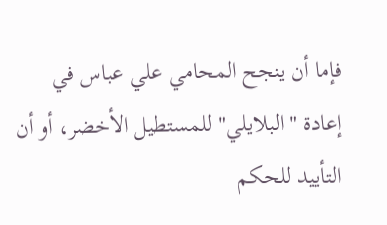فإما أن ينجح المحامي علي عباس في إعادة "البلايلي" للمستطيل الأخضر، أو أن التأييد للحكم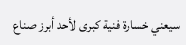سيعني خسارة فنية كبرى لأحد أبرز صناع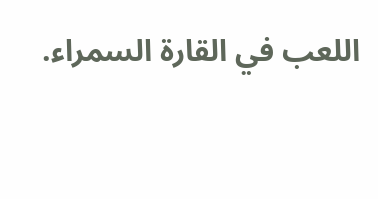اللعب في القارة السمراء.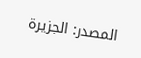المصدر: الجزيرة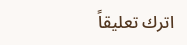اترك تعليقاً